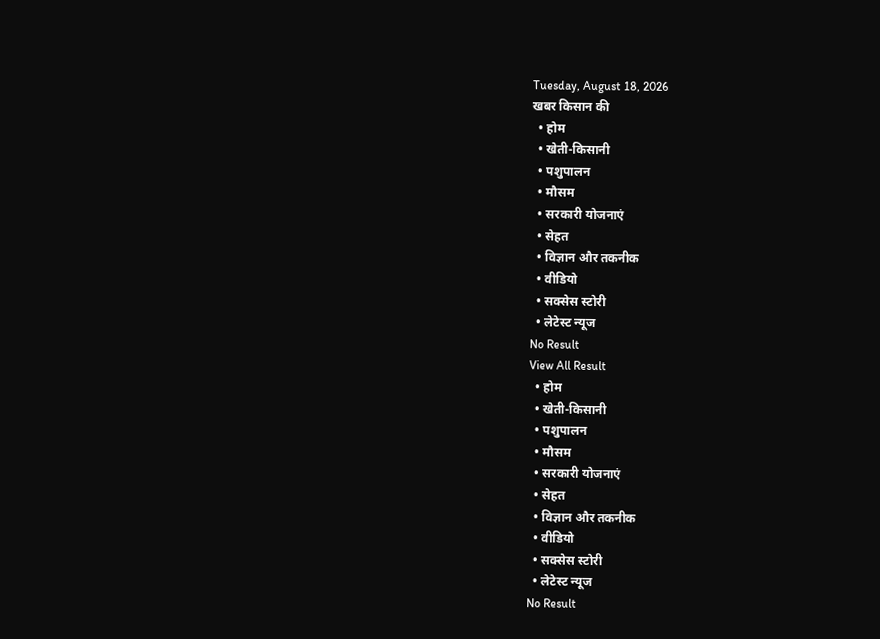Tuesday, August 18, 2026
खबर किसान की
  • होम
  • खेती-किसानी
  • पशुपालन
  • मौसम
  • सरकारी योजनाएं
  • सेहत
  • विज्ञान और तकनीक
  • वीडियो
  • सक्सेस स्टो‍री
  • लेटेस्ट न्यूज
No Result
View All Result
  • होम
  • खेती-किसानी
  • पशुपालन
  • मौसम
  • सरकारी योजनाएं
  • सेहत
  • विज्ञान और तकनीक
  • वीडियो
  • सक्सेस स्टो‍री
  • लेटेस्ट न्यूज
No Result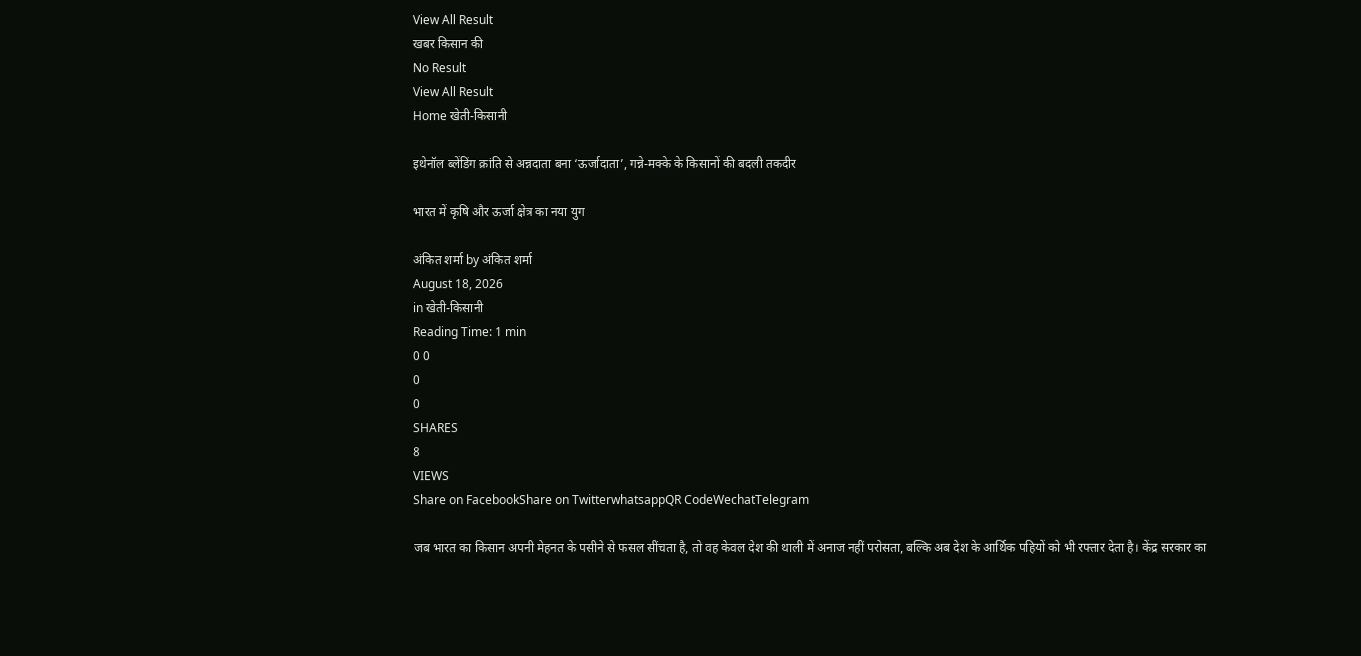View All Result
खबर किसान की
No Result
View All Result
Home खेती-किसानी

इथेनॉल ब्लेंडिंग क्रांति से अन्नदाता बना ‘ऊर्जादाता’, गन्ने-मक्के के किसानों की बदली तकदीर

भारत में कृषि और ऊर्जा क्षेत्र का नया युग

अंकित शर्मा by अंकित शर्मा
August 18, 2026
in खेती-किसानी
Reading Time: 1 min
0 0
0
0
SHARES
8
VIEWS
Share on FacebookShare on TwitterwhatsappQR CodeWechatTelegram

जब भारत का किसान अपनी मेहनत के पसीने से फसल सींचता है, तो वह केवल देश की थाली में अनाज नहीं परोसता, बल्कि अब देश के आर्थिक पहियों को भी रफ्तार देता है। केंद्र सरकार का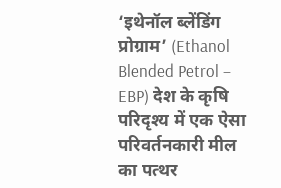‘इथेनॉल ब्लेंडिंग प्रोग्राम’ (Ethanol Blended Petrol – EBP) देश के कृषि परिदृश्य में एक ऐसा परिवर्तनकारी मील का पत्थर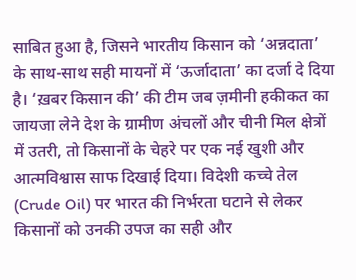साबित हुआ है, जिसने भारतीय किसान को ‘अन्नदाता’ के साथ-साथ सही मायनों में ‘ऊर्जादाता’ का दर्जा दे दिया है। ‘ख़बर किसान की’ की टीम जब ज़मीनी हकीकत का जायजा लेने देश के ग्रामीण अंचलों और चीनी मिल क्षेत्रों में उतरी, तो किसानों के चेहरे पर एक नई खुशी और आत्मविश्वास साफ दिखाई दिया। विदेशी कच्चे तेल (Crude Oil) पर भारत की निर्भरता घटाने से लेकर किसानों को उनकी उपज का सही और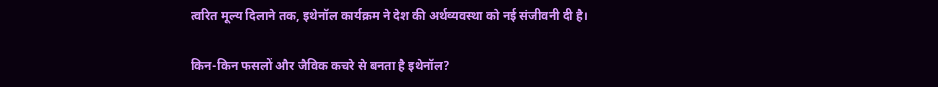त्वरित मूल्य दिलाने तक, इथेनॉल कार्यक्रम ने देश की अर्थव्यवस्था को नई संजीवनी दी है।

किन-किन फसलों और जैविक कचरे से बनता है इथेनॉल?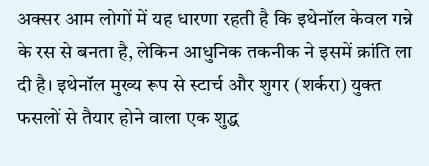अक्सर आम लोगों में यह धारणा रहती है कि इथेनॉल केवल गन्ने के रस से बनता है, लेकिन आधुनिक तकनीक ने इसमें क्रांति ला दी है। इथेनॉल मुख्य रूप से स्टार्च और शुगर (शर्करा) युक्त फसलों से तैयार होने वाला एक शुद्ध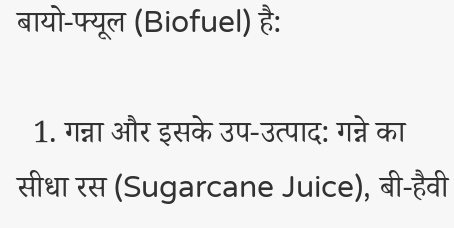बायो-फ्यूल (Biofuel) है:

  1. गन्ना और इसके उप-उत्पाद: गन्ने का सीधा रस (Sugarcane Juice), बी-हैवी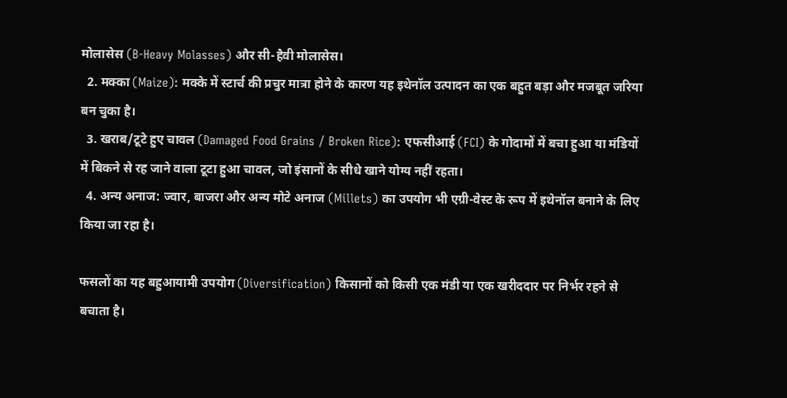मोलासेस (B-Heavy Molasses) और सी-हैवी मोलासेस।
  2. मक्का (Maize): मक्के में स्टार्च की प्रचुर मात्रा होने के कारण यह इथेनॉल उत्पादन का एक बहुत बड़ा और मजबूत जरिया बन चुका है।
  3. खराब/टूटे हुए चावल (Damaged Food Grains / Broken Rice): एफसीआई (FCI) के गोदामों में बचा हुआ या मंडियों में बिकने से रह जाने वाला टूटा हुआ चावल, जो इंसानों के सीधे खाने योग्य नहीं रहता।
  4. अन्य अनाज: ज्वार, बाजरा और अन्य मोटे अनाज (Millets) का उपयोग भी एग्री-वेस्ट के रूप में इथेनॉल बनाने के लिए किया जा रहा है।

फसलों का यह बहुआयामी उपयोग (Diversification) किसानों को किसी एक मंडी या एक खरीददार पर निर्भर रहने से बचाता है।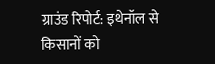ग्राउंड रिपोर्ट: इथेनॉल से किसानों को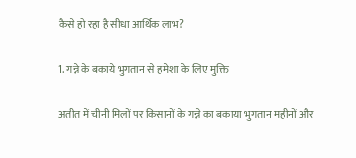कैसे हो रहा है सीधा आर्थिक लाभ?

1. गन्ने के बकाये भुगतान से हमेशा के लिए मुक्ति

अतीत में चीनी मिलों पर किसानों के गन्ने का बकाया भुगतान महीनों और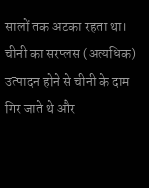सालों तक अटका रहता था। चीनी का सरप्लस (अत्यधिक) उत्पादन होने से चीनी के दाम गिर जाते थे और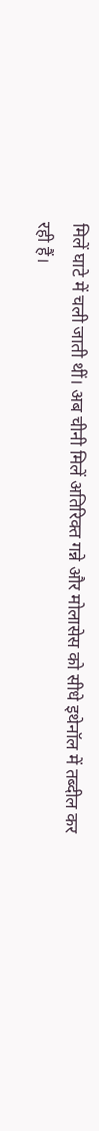मिलें घाटे में चली जाती थीं। अब चीनी मिलें अतिरिक्त गन्ने और मोलासेस को सीधे इथेनॉल में तब्दील कर रही हैं।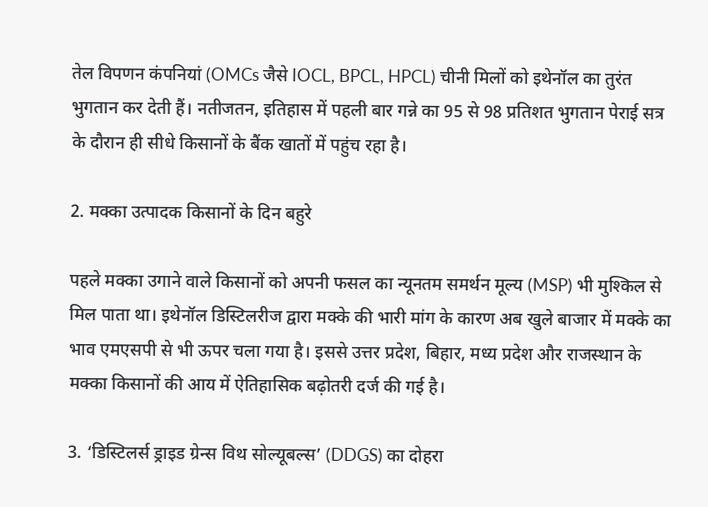तेल विपणन कंपनियां (OMCs जैसे IOCL, BPCL, HPCL) चीनी मिलों को इथेनॉल का तुरंत भुगतान कर देती हैं। नतीजतन, इतिहास में पहली बार गन्ने का 95 से 98 प्रतिशत भुगतान पेराई सत्र के दौरान ही सीधे किसानों के बैंक खातों में पहुंच रहा है।

2. मक्का उत्पादक किसानों के दिन बहुरे

पहले मक्का उगाने वाले किसानों को अपनी फसल का न्यूनतम समर्थन मूल्य (MSP) भी मुश्किल से मिल पाता था। इथेनॉल डिस्टिलरीज द्वारा मक्के की भारी मांग के कारण अब खुले बाजार में मक्के का भाव एमएसपी से भी ऊपर चला गया है। इससे उत्तर प्रदेश, बिहार, मध्य प्रदेश और राजस्थान के मक्का किसानों की आय में ऐतिहासिक बढ़ोतरी दर्ज की गई है।

3. ‘डिस्टिलर्स ड्राइड ग्रेन्स विथ सोल्यूबल्स’ (DDGS) का दोहरा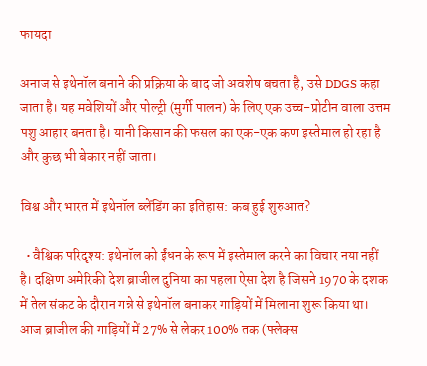फायदा

अनाज से इथेनॉल बनाने की प्रक्रिया के बाद जो अवशेष बचता है, उसे DDGS कहा जाता है। यह मवेशियों और पोल्ट्री (मुर्गी पालन) के लिए एक उच्च-प्रोटीन वाला उत्तम पशु आहार बनता है। यानी किसान की फसल का एक-एक कण इस्तेमाल हो रहा है और कुछ भी बेकार नहीं जाता।

विश्व और भारत में इथेनॉल ब्लेंडिंग का इतिहास: कब हुई शुरुआत?

  • वैश्विक परिदृश्य: इथेनॉल को ईंधन के रूप में इस्तेमाल करने का विचार नया नहीं है। दक्षिण अमेरिकी देश ब्राजील दुनिया का पहला ऐसा देश है जिसने 1970 के दशक में तेल संकट के दौरान गन्ने से इथेनॉल बनाकर गाड़ियों में मिलाना शुरू किया था। आज ब्राजील की गाड़ियों में 27% से लेकर 100% तक (फ्लेक्स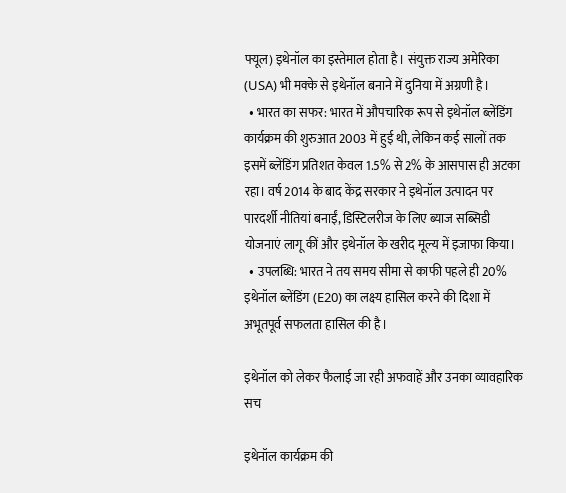फ्यूल) इथेनॉल का इस्तेमाल होता है। संयुक्त राज्य अमेरिका (USA) भी मक्के से इथेनॉल बनाने में दुनिया में अग्रणी है।
  • भारत का सफर: भारत में औपचारिक रूप से इथेनॉल ब्लेंडिंग कार्यक्रम की शुरुआत 2003 में हुई थी, लेकिन कई सालों तक इसमें ब्लेंडिंग प्रतिशत केवल 1.5% से 2% के आसपास ही अटका रहा। वर्ष 2014 के बाद केंद्र सरकार ने इथेनॉल उत्पादन पर पारदर्शी नीतियां बनाईं, डिस्टिलरीज के लिए ब्याज सब्सिडी योजनाएं लागू कीं और इथेनॉल के खरीद मूल्य में इजाफा किया।
  • उपलब्धि: भारत ने तय समय सीमा से काफी पहले ही 20% इथेनॉल ब्लेंडिंग (E20) का लक्ष्य हासिल करने की दिशा में अभूतपूर्व सफलता हासिल की है।

इथेनॉल को लेकर फैलाई जा रही अफवाहें और उनका व्यावहारिक सच

इथेनॉल कार्यक्रम की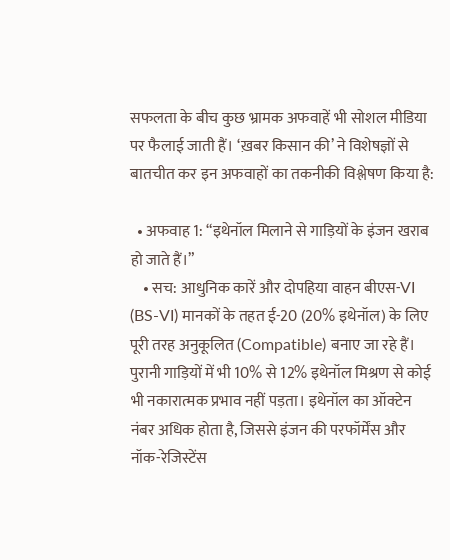सफलता के बीच कुछ भ्रामक अफवाहें भी सोशल मीडिया पर फैलाई जाती हैं। ‘ख़बर किसान की’ ने विशेषज्ञों से बातचीत कर इन अफवाहों का तकनीकी विश्लेषण किया है:

  • अफवाह 1: “इथेनॉल मिलाने से गाड़ियों के इंजन खराब हो जाते हैं।”
    • सच: आधुनिक कारें और दोपहिया वाहन बीएस-VI (BS-VI) मानकों के तहत ई-20 (20% इथेनॉल) के लिए पूरी तरह अनुकूलित (Compatible) बनाए जा रहे हैं। पुरानी गाड़ियों में भी 10% से 12% इथेनॉल मिश्रण से कोई भी नकारात्मक प्रभाव नहीं पड़ता। इथेनॉल का ऑक्टेन नंबर अधिक होता है, जिससे इंजन की परफॉर्मेंस और नॉक-रेजिस्टेंस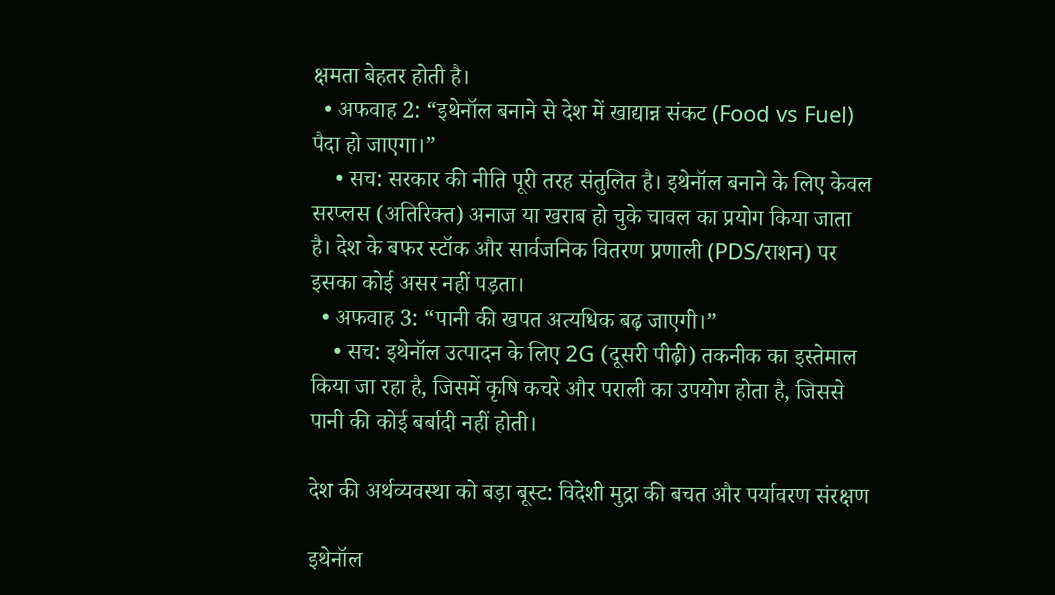क्षमता बेहतर होती है।
  • अफवाह 2: “इथेनॉल बनाने से देश में खाद्यान्न संकट (Food vs Fuel) पैदा हो जाएगा।”
    • सच: सरकार की नीति पूरी तरह संतुलित है। इथेनॉल बनाने के लिए केवल सरप्लस (अतिरिक्त) अनाज या खराब हो चुके चावल का प्रयोग किया जाता है। देश के बफर स्टॉक और सार्वजनिक वितरण प्रणाली (PDS/राशन) पर इसका कोई असर नहीं पड़ता।
  • अफवाह 3: “पानी की खपत अत्यधिक बढ़ जाएगी।”
    • सच: इथेनॉल उत्पादन के लिए 2G (दूसरी पीढ़ी) तकनीक का इस्तेमाल किया जा रहा है, जिसमें कृषि कचरे और पराली का उपयोग होता है, जिससे पानी की कोई बर्बादी नहीं होती।

देश की अर्थव्यवस्था को बड़ा बूस्ट: विदेशी मुद्रा की बचत और पर्यावरण संरक्षण

इथेनॉल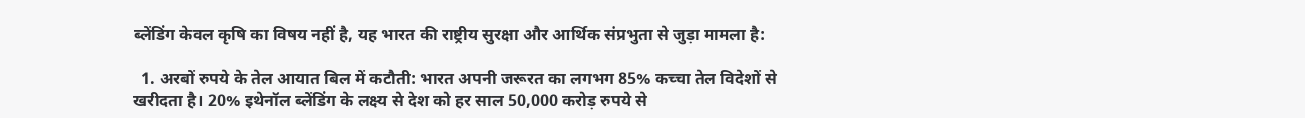ब्लेंडिंग केवल कृषि का विषय नहीं है, यह भारत की राष्ट्रीय सुरक्षा और आर्थिक संप्रभुता से जुड़ा मामला है:

  1. अरबों रुपये के तेल आयात बिल में कटौती: भारत अपनी जरूरत का लगभग 85% कच्चा तेल विदेशों से खरीदता है। 20% इथेनॉल ब्लेंडिंग के लक्ष्य से देश को हर साल 50,000 करोड़ रुपये से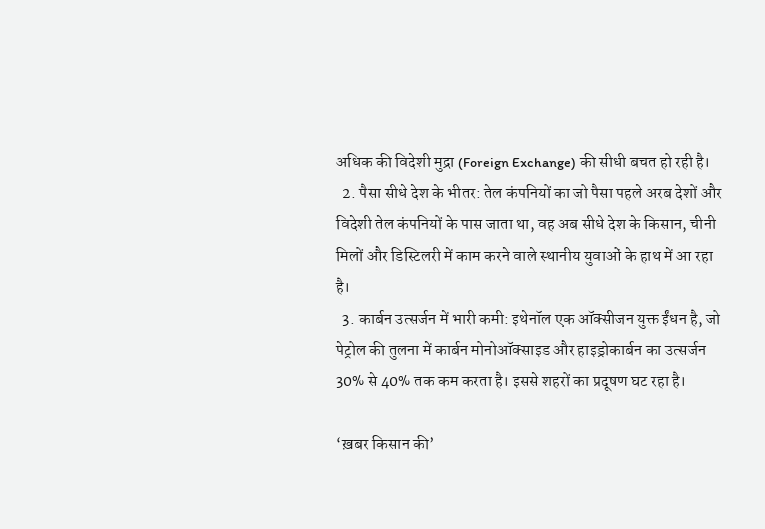अधिक की विदेशी मुद्रा (Foreign Exchange) की सीधी बचत हो रही है।
  2. पैसा सीधे देश के भीतर: तेल कंपनियों का जो पैसा पहले अरब देशों और विदेशी तेल कंपनियों के पास जाता था, वह अब सीधे देश के किसान, चीनी मिलों और डिस्टिलरी में काम करने वाले स्थानीय युवाओं के हाथ में आ रहा है।
  3. कार्बन उत्सर्जन में भारी कमी: इथेनॉल एक ऑक्सीजन युक्त ईंधन है, जो पेट्रोल की तुलना में कार्बन मोनोऑक्साइड और हाइड्रोकार्बन का उत्सर्जन 30% से 40% तक कम करता है। इससे शहरों का प्रदूषण घट रहा है।

‘ख़बर किसान की’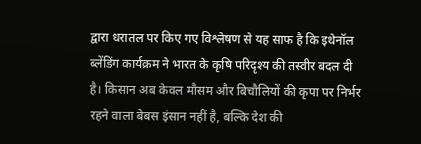द्वारा धरातल पर किए गए विश्लेषण से यह साफ है कि इथेनॉल ब्लेंडिंग कार्यक्रम ने भारत के कृषि परिदृश्य की तस्वीर बदल दी है। किसान अब केवल मौसम और बिचौलियों की कृपा पर निर्भर रहने वाला बेबस इंसान नहीं है, बल्कि देश की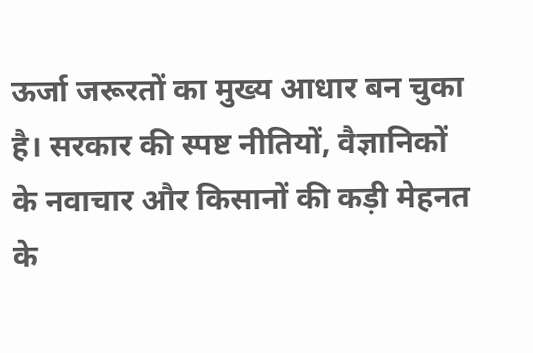ऊर्जा जरूरतों का मुख्य आधार बन चुका है। सरकार की स्पष्ट नीतियों, वैज्ञानिकों के नवाचार और किसानों की कड़ी मेहनत के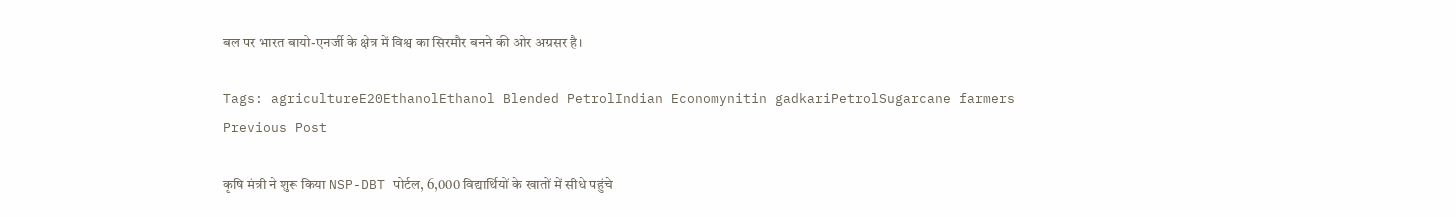बल पर भारत बायो-एनर्जी के क्षेत्र में विश्व का सिरमौर बनने की ओर अग्रसर है।

Tags: agricultureE20EthanolEthanol Blended PetrolIndian Economynitin gadkariPetrolSugarcane farmers
Previous Post

कृषि मंत्री ने शुरू किया NSP-DBT पोर्टल, 6,000 विद्यार्थियों के खातों में सीधे पहुंचे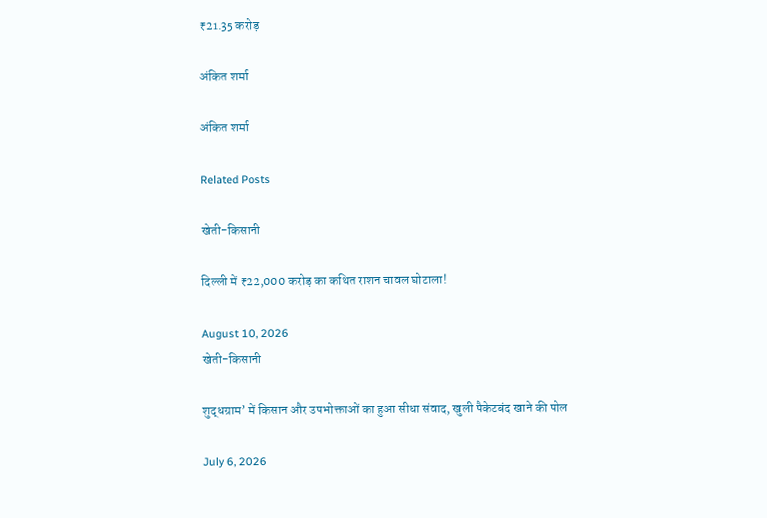₹21.35 करोड़

अंकित शर्मा

अंकित शर्मा

Related Posts

खेती-किसानी

दिल्ली में ₹22,000 करोड़ का कथित राशन चावल घोटाला!

August 10, 2026
खेती-किसानी

शुद्धग्राम’ में किसान और उपभोक्ताओं का हुआ सीधा संवाद, खुली पैकेटबंद खाने की पोल

July 6, 2026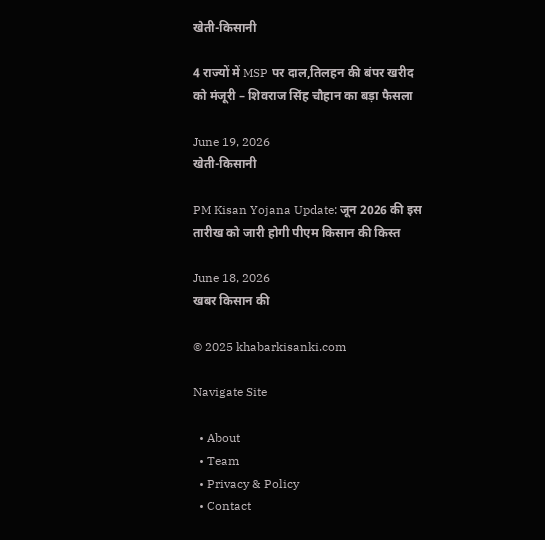खेती-किसानी

4 राज्यों में MSP पर दाल,तिलहन की बंपर खरीद को मंजूरी – शिवराज सिंह चौहान का बड़ा फैसला

June 19, 2026
खेती-किसानी

PM Kisan Yojana Update: जून 2026 की इस तारीख को जारी होगी पीएम किसान की किस्त

June 18, 2026
खबर किसान की

© 2025 khabarkisanki.com

Navigate Site

  • About
  • Team
  • Privacy & Policy
  • Contact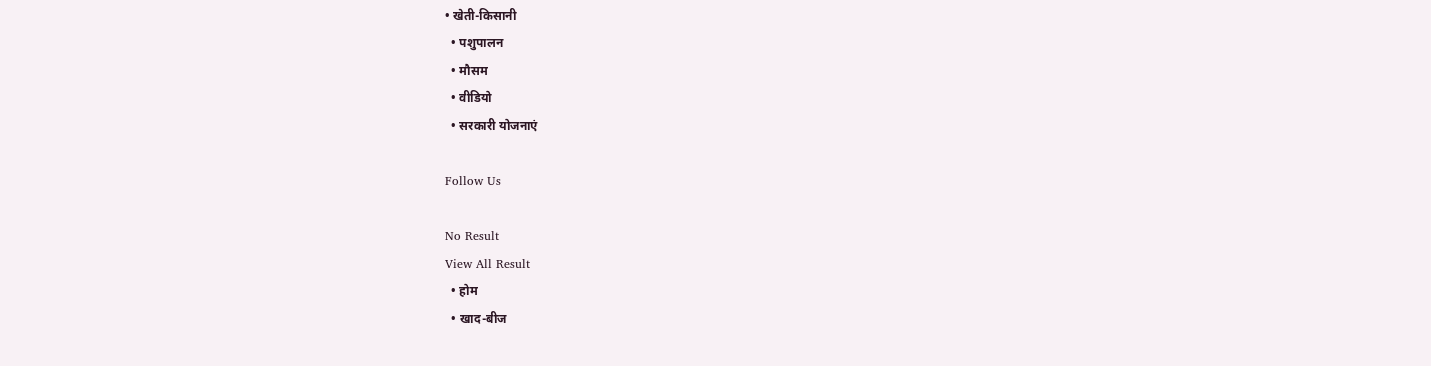• खेती-किसानी
  • पशुपालन
  • मौसम
  • वीडियो
  • सरकारी योजनाएं

Follow Us

No Result
View All Result
  • होम
  • खाद-बीज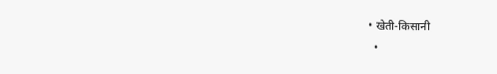• खेती-किसानी
  •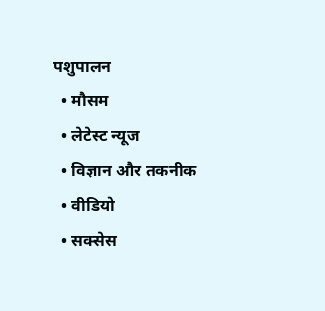पशुपालन
  • मौसम
  • लेटेस्ट न्यूज
  • विज्ञान और तकनीक
  • वीडियो
  • सक्सेस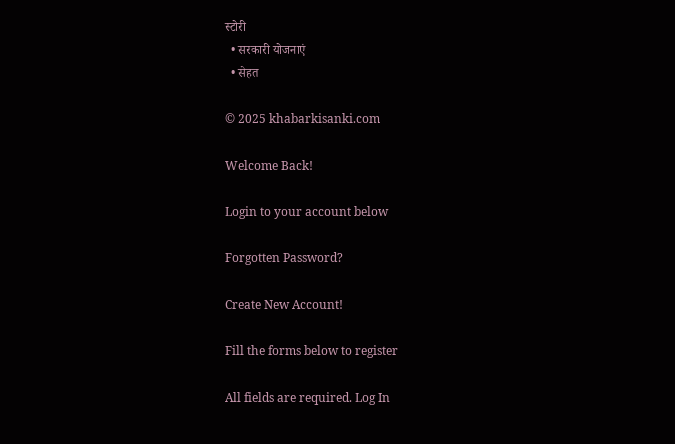स्टो‍री
  • सरकारी योजनाएं
  • सेहत

© 2025 khabarkisanki.com

Welcome Back!

Login to your account below

Forgotten Password?

Create New Account!

Fill the forms below to register

All fields are required. Log In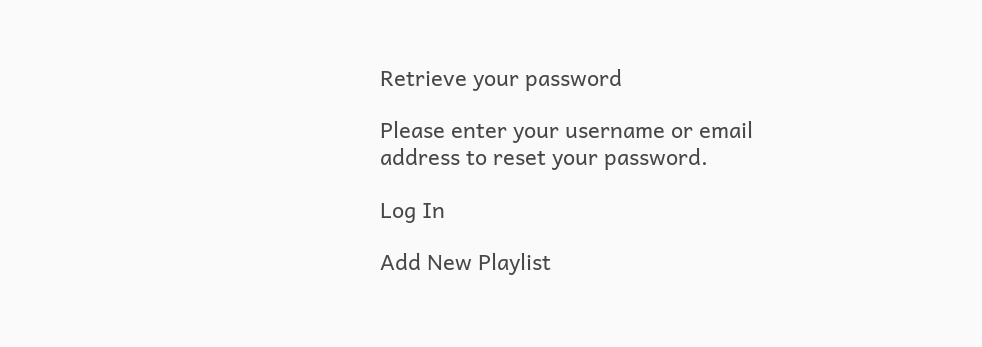Retrieve your password

Please enter your username or email address to reset your password.

Log In

Add New Playlist